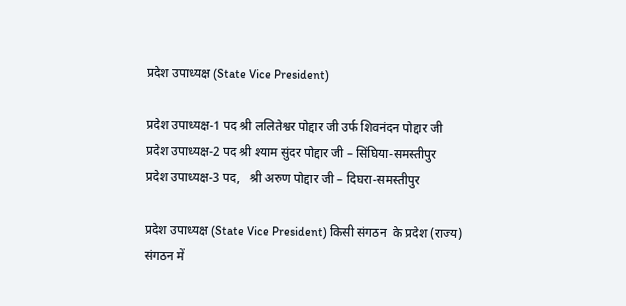प्रदेश उपाध्यक्ष (State Vice President)

प्रदेश उपाध्यक्ष-1 पद श्री ललितेश्वर पोद्दार जी उर्फ शिवनंदन पोद्दार जी
प्रदेश उपाध्यक्ष-2 पद श्री श्याम सुंदर पोद्दार जी – सिंघिया-समस्तीपुर
प्रदेश उपाध्यक्ष-3 पद,   श्री अरुण पोद्दार जी – दिघरा-समस्तीपुर

प्रदेश उपाध्यक्ष (State Vice President) किसी संगठन  के प्रदेश (राज्य) संगठन में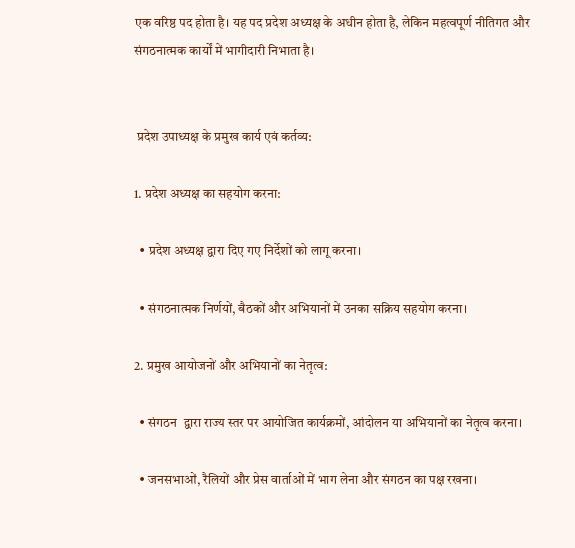एक वरिष्ठ पद होता है। यह पद प्रदेश अध्यक्ष के अधीन होता है, लेकिन महत्वपूर्ण नीतिगत और संगठनात्मक कार्यों में भागीदारी निभाता है।


 प्रदेश उपाध्यक्ष के प्रमुख कार्य एवं कर्तव्य:

1. प्रदेश अध्यक्ष का सहयोग करना:

  • प्रदेश अध्यक्ष द्वारा दिए गए निर्देशों को लागू करना।

  • संगठनात्मक निर्णयों, बैठकों और अभियानों में उनका सक्रिय सहयोग करना।

2. प्रमुख आयोजनों और अभियानों का नेतृत्व:

  • संगठन  द्वारा राज्य स्तर पर आयोजित कार्यक्रमों, आंदोलन या अभियानों का नेतृत्व करना।

  • जनसभाओं, रैलियों और प्रेस वार्ताओं में भाग लेना और संगठन का पक्ष रखना।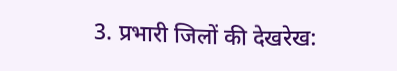3. प्रभारी जिलों की देखरेख: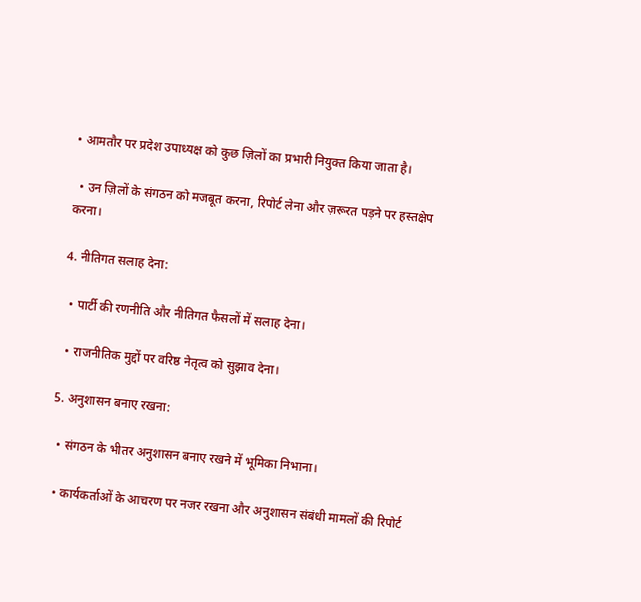• आमतौर पर प्रदेश उपाध्यक्ष को कुछ ज़िलों का प्रभारी नियुक्त किया जाता है।

  • उन ज़िलों के संगठन को मजबूत करना, रिपोर्ट लेना और ज़रूरत पड़ने पर हस्तक्षेप करना।

4. नीतिगत सलाह देना:

  • पार्टी की रणनीति और नीतिगत फैसलों में सलाह देना।

  • राजनीतिक मुद्दों पर वरिष्ठ नेतृत्व को सुझाव देना।

5. अनुशासन बनाए रखना:

  • संगठन के भीतर अनुशासन बनाए रखने में भूमिका निभाना।

  • कार्यकर्ताओं के आचरण पर नजर रखना और अनुशासन संबंधी मामलों की रिपोर्ट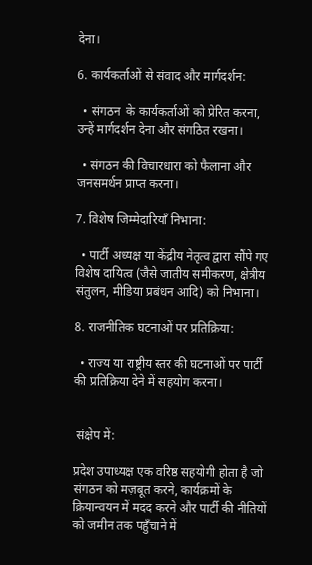देना।

6. कार्यकर्ताओं से संवाद और मार्गदर्शन:

  • संगठन  के कार्यकर्ताओं को प्रेरित करना, उन्हें मार्गदर्शन देना और संगठित रखना।

  • संगठन की विचारधारा को फैलाना और जनसमर्थन प्राप्त करना।

7. विशेष जिम्मेदारियाँ निभाना:

  • पार्टी अध्यक्ष या केंद्रीय नेतृत्व द्वारा सौंपे गए विशेष दायित्व (जैसे जातीय समीकरण, क्षेत्रीय संतुलन, मीडिया प्रबंधन आदि) को निभाना।

8. राजनीतिक घटनाओं पर प्रतिक्रिया:

  • राज्य या राष्ट्रीय स्तर की घटनाओं पर पार्टी की प्रतिक्रिया देने में सहयोग करना।


 संक्षेप में:

प्रदेश उपाध्यक्ष एक वरिष्ठ सहयोगी होता है जो संगठन को मज़बूत करने, कार्यक्रमों के क्रियान्वयन में मदद करने और पार्टी की नीतियों को जमीन तक पहुँचाने में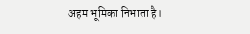अहम भूमिका निभाता है।